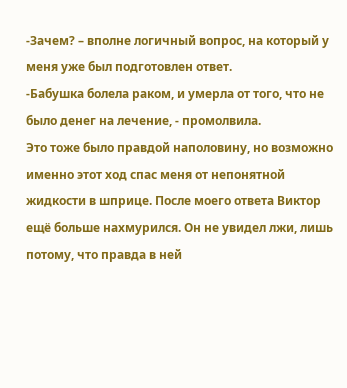-Зачем? – вполне логичный вопрос, на который у меня уже был подготовлен ответ.
-Бабушка болела раком, и умерла от того, что не было денег на лечение, - промолвила.
Это тоже было правдой наполовину, но возможно именно этот ход спас меня от непонятной жидкости в шприце. После моего ответа Виктор ещё больше нахмурился. Он не увидел лжи, лишь потому, что правда в ней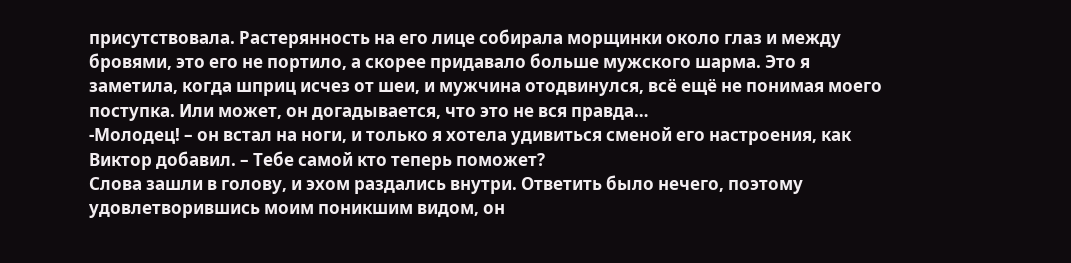присутствовала. Растерянность на его лице собирала морщинки около глаз и между бровями, это его не портило, а скорее придавало больше мужского шарма. Это я заметила, когда шприц исчез от шеи, и мужчина отодвинулся, всё ещё не понимая моего поступка. Или может, он догадывается, что это не вся правда…
-Молодец! – он встал на ноги, и только я хотела удивиться сменой его настроения, как Виктор добавил. – Тебе самой кто теперь поможет?
Слова зашли в голову, и эхом раздались внутри. Ответить было нечего, поэтому удовлетворившись моим поникшим видом, он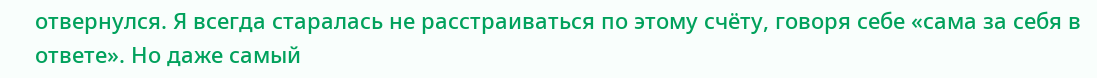отвернулся. Я всегда старалась не расстраиваться по этому счёту, говоря себе «сама за себя в ответе». Но даже самый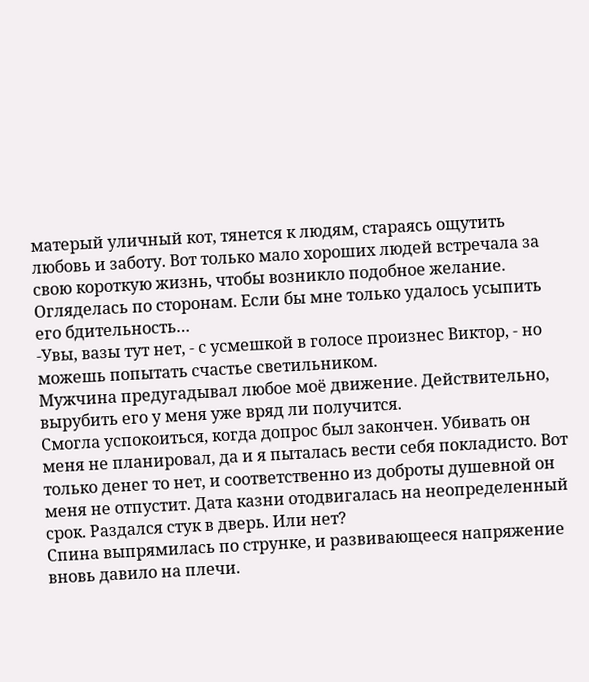матерый уличный кот, тянется к людям, стараясь ощутить любовь и заботу. Вот только мало хороших людей встречала за свою короткую жизнь, чтобы возникло подобное желание.
Огляделась по сторонам. Если бы мне только удалось усыпить его бдительность…
-Увы, вазы тут нет, - с усмешкой в голосе произнес Виктор, - но можешь попытать счастье светильником.
Мужчина предугадывал любое моё движение. Действительно, вырубить его у меня уже вряд ли получится.
Смогла успокоиться, когда допрос был закончен. Убивать он меня не планировал, да и я пыталась вести себя покладисто. Вот только денег то нет, и соответственно из доброты душевной он меня не отпустит. Дата казни отодвигалась на неопределенный срок. Раздался стук в дверь. Или нет?
Спина выпрямилась по струнке, и развивающееся напряжение вновь давило на плечи.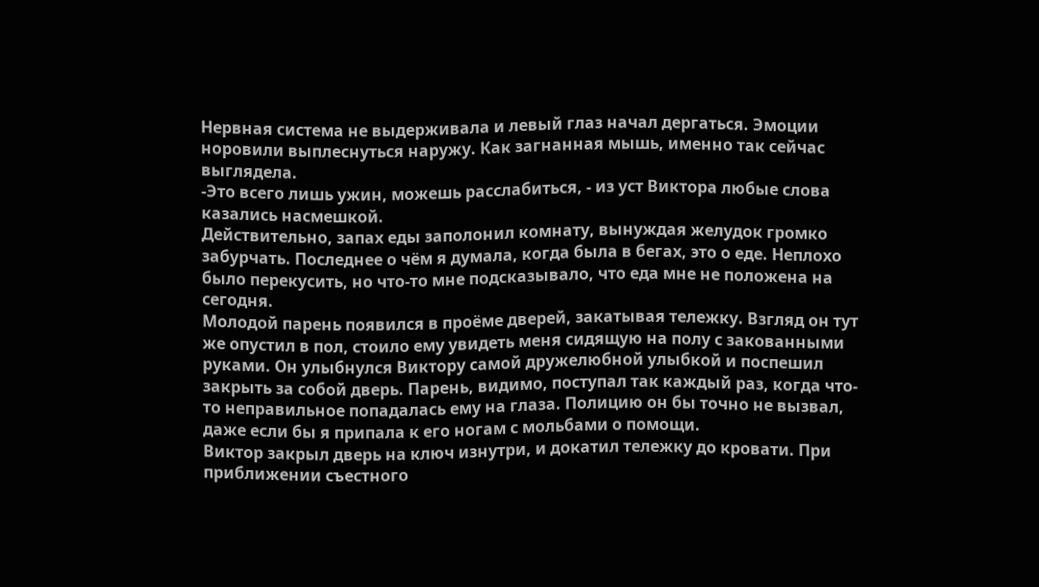Нервная система не выдерживала и левый глаз начал дергаться. Эмоции норовили выплеснуться наружу. Как загнанная мышь, именно так сейчас выглядела.
-Это всего лишь ужин, можешь расслабиться, - из уст Виктора любые слова казались насмешкой.
Действительно, запах еды заполонил комнату, вынуждая желудок громко забурчать. Последнее о чём я думала, когда была в бегах, это о еде. Неплохо было перекусить, но что-то мне подсказывало, что еда мне не положена на сегодня.
Молодой парень появился в проёме дверей, закатывая тележку. Взгляд он тут же опустил в пол, стоило ему увидеть меня сидящую на полу с закованными руками. Он улыбнулся Виктору самой дружелюбной улыбкой и поспешил закрыть за собой дверь. Парень, видимо, поступал так каждый раз, когда что-то неправильное попадалась ему на глаза. Полицию он бы точно не вызвал, даже если бы я припала к его ногам с мольбами о помощи.
Виктор закрыл дверь на ключ изнутри, и докатил тележку до кровати. При приближении съестного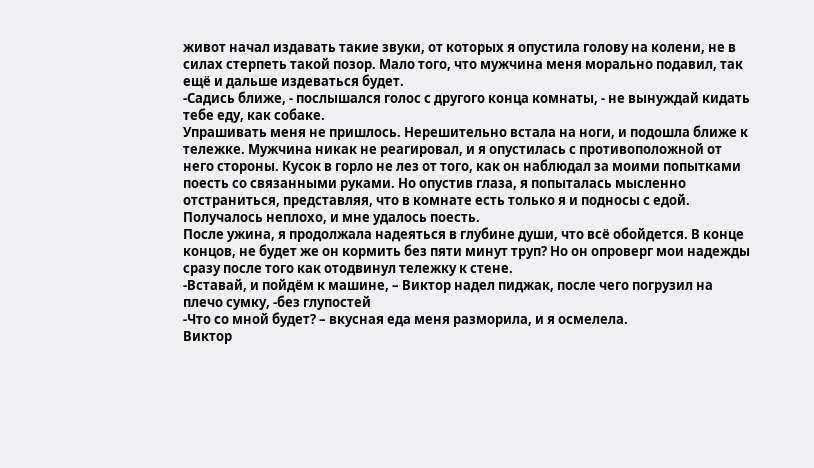живот начал издавать такие звуки, от которых я опустила голову на колени, не в силах стерпеть такой позор. Мало того, что мужчина меня морально подавил, так ещё и дальше издеваться будет.
-Садись ближе, - послышался голос с другого конца комнаты, - не вынуждай кидать тебе еду, как собаке.
Упрашивать меня не пришлось. Нерешительно встала на ноги, и подошла ближе к тележке. Мужчина никак не реагировал, и я опустилась с противоположной от него стороны. Кусок в горло не лез от того, как он наблюдал за моими попытками поесть со связанными руками. Но опустив глаза, я попыталась мысленно отстраниться, представляя, что в комнате есть только я и подносы с едой. Получалось неплохо, и мне удалось поесть.
После ужина, я продолжала надеяться в глубине души, что всё обойдется. В конце концов, не будет же он кормить без пяти минут труп? Но он опроверг мои надежды сразу после того как отодвинул тележку к стене.
-Вставай, и пойдём к машине, – Виктор надел пиджак, после чего погрузил на плечо сумку, -без глупостей
-Что со мной будет? – вкусная еда меня разморила, и я осмелела.
Виктор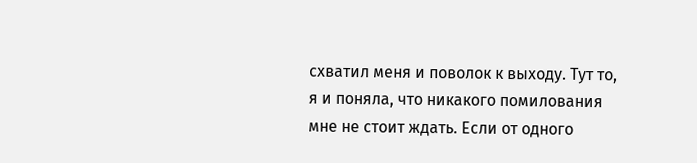схватил меня и поволок к выходу. Тут то, я и поняла, что никакого помилования мне не стоит ждать. Если от одного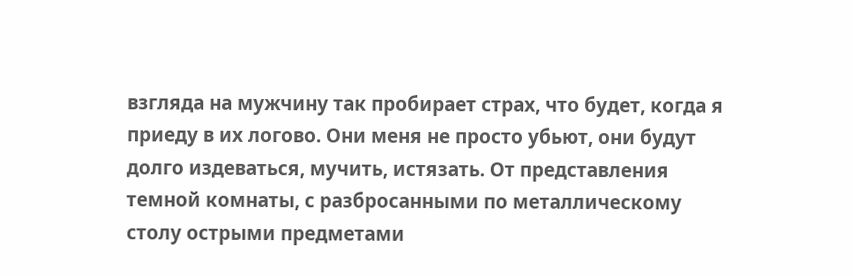взгляда на мужчину так пробирает страх, что будет, когда я приеду в их логово. Они меня не просто убьют, они будут долго издеваться, мучить, истязать. От представления темной комнаты, с разбросанными по металлическому столу острыми предметами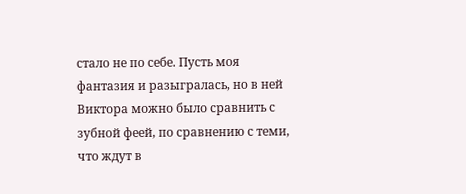стало не по себе. Пусть моя фантазия и разыгралась, но в ней Виктора можно было сравнить с зубной феей, по сравнению с теми, что ждут в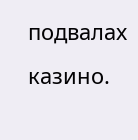подвалах казино.